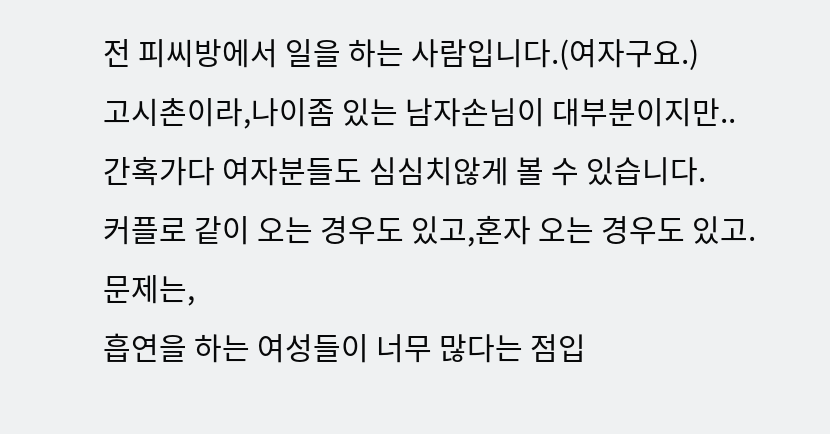전 피씨방에서 일을 하는 사람입니다.(여자구요.)
고시촌이라,나이좀 있는 남자손님이 대부분이지만..
간혹가다 여자분들도 심심치않게 볼 수 있습니다.
커플로 같이 오는 경우도 있고,혼자 오는 경우도 있고.
문제는,
흡연을 하는 여성들이 너무 많다는 점입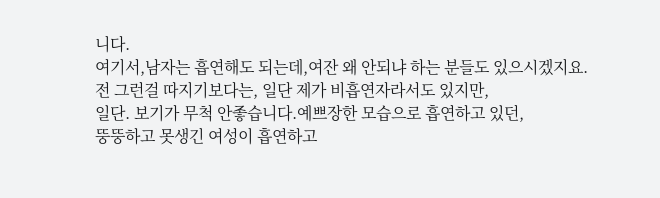니다.
여기서,남자는 흡연해도 되는데,여잔 왜 안되냐 하는 분들도 있으시겠지요.
전 그런걸 따지기보다는, 일단 제가 비흡연자라서도 있지만,
일단. 보기가 무척 안좋습니다.예쁘장한 모습으로 흡연하고 있던,
뚱뚱하고 못생긴 여성이 흡연하고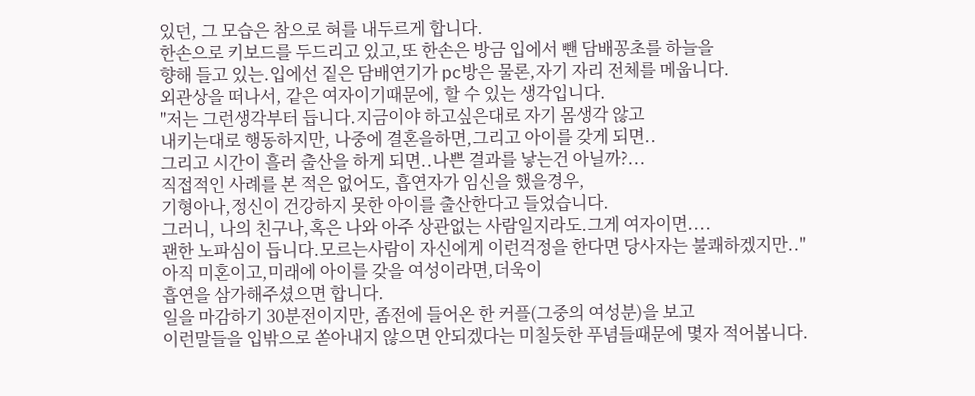있던, 그 모습은 참으로 혀를 내두르게 합니다.
한손으로 키보드를 두드리고 있고,또 한손은 방금 입에서 뺀 담배꽁초를 하늘을
향해 들고 있는.입에선 짙은 담배연기가 pc방은 물론,자기 자리 전체를 메웁니다.
외관상을 떠나서, 같은 여자이기때문에, 할 수 있는 생각입니다.
"저는 그런생각부터 듭니다.지금이야 하고싶은대로 자기 몸생각 않고
내키는대로 행동하지만, 나중에 결혼을하면,그리고 아이를 갖게 되면..
그리고 시간이 흘러 출산을 하게 되면..나쁜 결과를 낳는건 아닐까?...
직접적인 사례를 본 적은 없어도, 흡연자가 임신을 했을경우,
기형아나,정신이 건강하지 못한 아이를 출산한다고 들었습니다.
그러니, 나의 친구나,혹은 나와 아주 상관없는 사람일지라도.그게 여자이면....
괜한 노파심이 듭니다.모르는사람이 자신에게 이런걱정을 한다면 당사자는 불쾌하겠지만.."
아직 미혼이고,미래에 아이를 갖을 여성이라면,더욱이
흡연을 삼가해주셨으면 합니다.
일을 마감하기 30분전이지만, 좀전에 들어온 한 커플(그중의 여성분)을 보고
이런말들을 입밖으로 쏟아내지 않으면 안되겠다는 미칠듯한 푸념들때문에 몇자 적어봅니다.